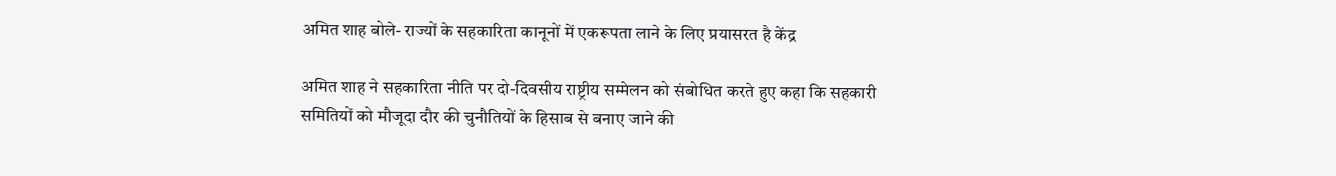अमित शाह बोले- राज्यों के सहकारिता कानूनों में एकरूपता लाने के लिए प्रयासरत है केंद्र

अमित शाह ने सहकारिता नीति पर दो-दिवसीय राष्ट्रीय सम्मेलन को संबोधित करते हुए कहा कि सहकारी समितियों को मौजूदा दौर की चुनौतियों के हिसाब से बनाए जाने की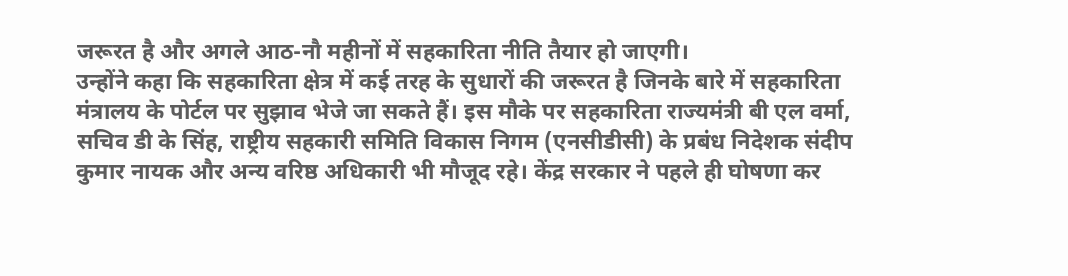जरूरत है और अगले आठ-नौ महीनों में सहकारिता नीति तैयार हो जाएगी।
उन्होंने कहा कि सहकारिता क्षेत्र में कई तरह के सुधारों की जरूरत है जिनके बारे में सहकारिता मंत्रालय के पोर्टल पर सुझाव भेजे जा सकते हैं। इस मौके पर सहकारिता राज्यमंत्री बी एल वर्मा, सचिव डी के सिंह, राष्ट्रीय सहकारी समिति विकास निगम (एनसीडीसी) के प्रबंध निदेशक संदीप कुमार नायक और अन्य वरिष्ठ अधिकारी भी मौजूद रहे। केंद्र सरकार ने पहले ही घोषणा कर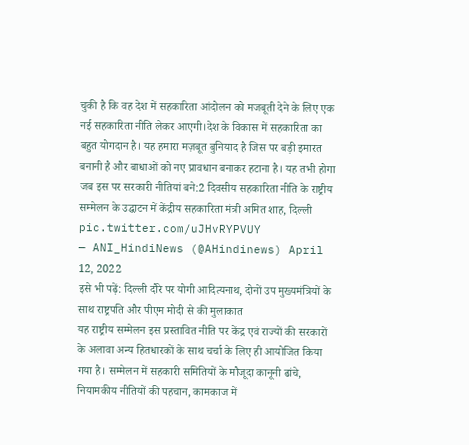चुकी है कि वह देश में सहकारिता आंदोलन को मजबूती देने के लिए एक नई सहकारिता नीति लेकर आएगी।देश के विकास में सहकारिता का बहुत योगदान है। यह हमारा मज़बूत बुनियाद है जिस पर बड़ी इमारत बनानी है और बाधाओं को नए प्रावधान बनाकर हटाना है। यह तभी होगा जब इस पर सरकारी नीतियां बने:2 दिवसीय सहकारिता नीति के राष्ट्रीय सम्मेलन के उद्घाटन में केंद्रीय सहकारिता मंत्री अमित शाह, दिल्ली pic.twitter.com/uJHvRYPVUY
— ANI_HindiNews (@AHindinews) April 12, 2022
इसे भी पढ़ें: दिल्ली दौरे पर योगी आदित्यनाथ, दोनों उप मुख्यमंत्रियों के साथ राष्ट्रपति और पीएम मोदी से की मुलाकात
यह राष्ट्रीय सम्मेलन इस प्रस्तावित नीति पर केंद्र एवं राज्यों की सरकारों के अलावा अन्य हितधारकों के साथ चर्चा के लिए ही आयोजित किया गया है। सम्मेलन में सहकारी समितियों के मौजूदा कानूनी ढांचे, नियामकीय नीतियों की पहचान, कामकाज में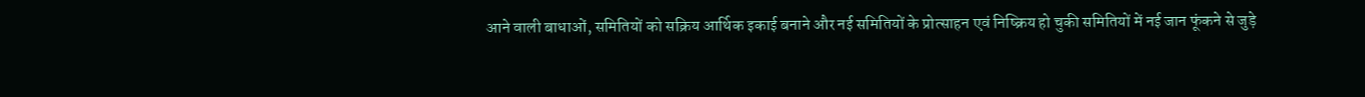आने वाली बाधाओं, समितियों को सक्रिय आर्थिक इकाई बनाने और नई समितियों के प्रोत्साहन एवं निष्क्रिय हो चुकी समितियों में नई जान फूंकने से जुड़े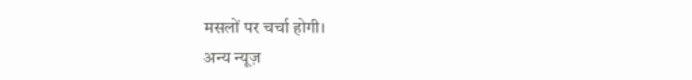मसलों पर चर्चा होगी।
अन्य न्यूज़